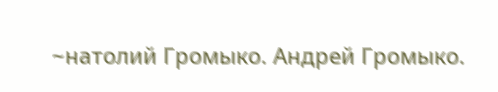~натолий Громыко. Андрей Громыко.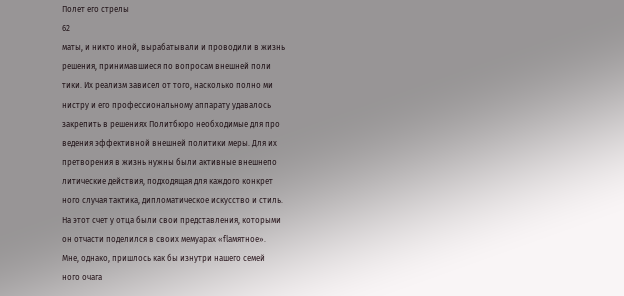Полет его стрелы
62
маты, и никто иной, вырабатывали и проводили в жизнь
решения, принимавшиеся по вопросам внешней поли
тики. Их реализм зависел от того, насколько полно ми
нистру и его профессиональному аппарату удавалось
закрепить в решениях Политбюро необходимые для про
ведения эффективной внешней политики меры. Для их
претворения в жизнь нужны были активные внешнепо
литические действия, подходящая для каждого конкрет
ного случая тактика, дипломатическое искусство и стиль.
На этот счет у отца были свои представления, которыми
он отчасти поделился в своих мемуарах «flамятное».
Мне, однако, пришлось как бы изнутри нашего семей
ного очага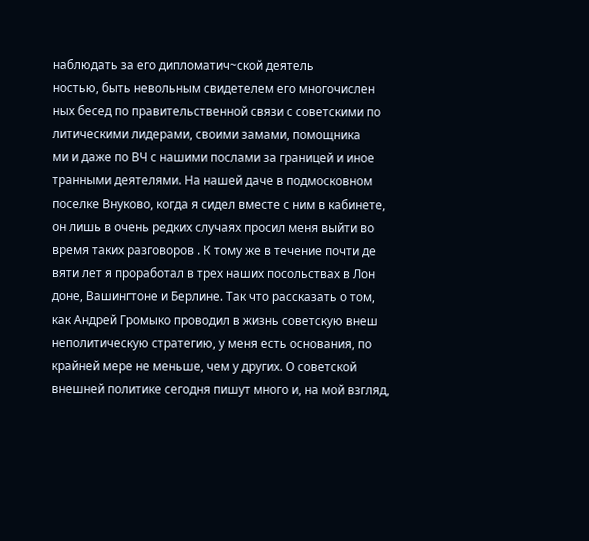наблюдать за его дипломатич~ской деятель
ностью, быть невольным свидетелем его многочислен
ных бесед по правительственной связи с советскими по
литическими лидерами, своими замами, помощника
ми и даже по ВЧ с нашими послами за границей и иное
транными деятелями. На нашей даче в подмосковном
поселке Внуково, когда я сидел вместе с ним в кабинете,
он лишь в очень редких случаях просил меня выйти во
время таких разговоров . К тому же в течение почти де
вяти лет я проработал в трех наших посольствах в Лон
доне, Вашингтоне и Берлине. Так что рассказать о том,
как Андрей Громыко проводил в жизнь советскую внеш
неполитическую стратегию, у меня есть основания, по
крайней мере не меньше, чем у других. О советской
внешней политике сегодня пишут много и, на мой взгляд,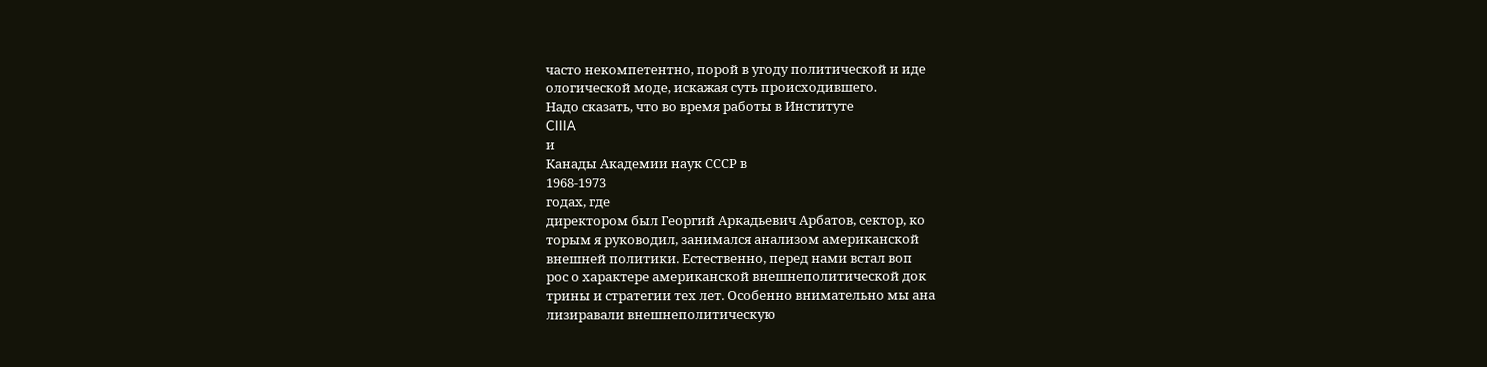часто некомпетентно, порой в угоду политической и иде
ологической моде, искажая суть происходившего.
Надо сказать, что во время работы в Институте
CIIIA
и
Канады Академии наук СССР в
1968-1973
годах, где
директором был Георгий Аркадьевич Арбатов, сектор, ко
торым я руководил, занимался анализом американской
внешней политики. Естественно, перед нами встал воп
рос о характере американской внешнеполитической док
трины и стратегии тех лет. Особенно внимательно мы ана
лизиравали внешнеполитическую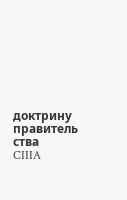доктрину правитель
ства
CIIIA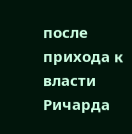после прихода к власти Ричарда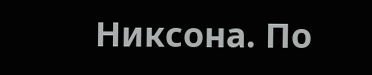Никсона. По